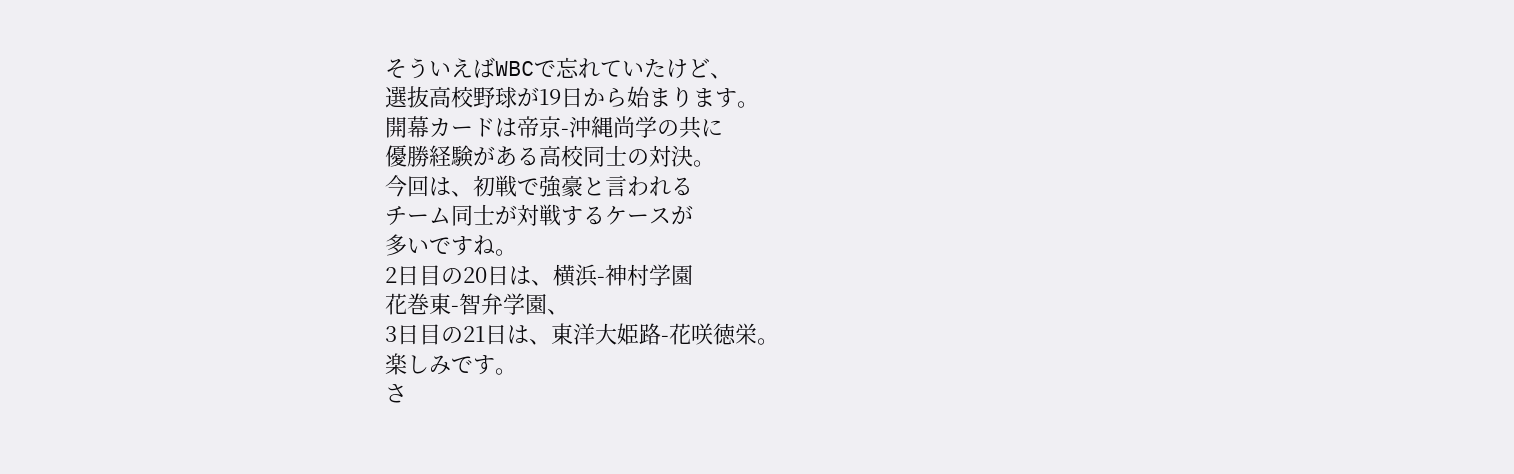そういえばWBCで忘れていたけど、
選抜高校野球が19日から始まります。
開幕カードは帝京-沖縄尚学の共に
優勝経験がある高校同士の対決。
今回は、初戦で強豪と言われる
チーム同士が対戦するケースが
多いですね。
2日目の20日は、横浜-神村学園
花巻東-智弁学園、
3日目の21日は、東洋大姫路-花咲徳栄。
楽しみです。
さ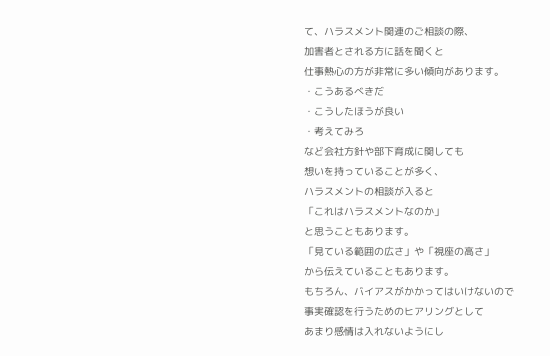て、ハラスメント関連のご相談の際、
加害者とされる方に話を聞くと
仕事熱心の方が非常に多い傾向があります。
・こうあるべきだ
・こうしたほうが良い
・考えてみろ
など会社方針や部下育成に関しても
想いを持っていることが多く、
ハラスメントの相談が入ると
「これはハラスメントなのか」
と思うこともあります。
「見ている範囲の広さ」や「視座の高さ」
から伝えていることもあります。
もちろん、バイアスがかかってはいけないので
事実確認を行うためのヒアリングとして
あまり感情は入れないようにし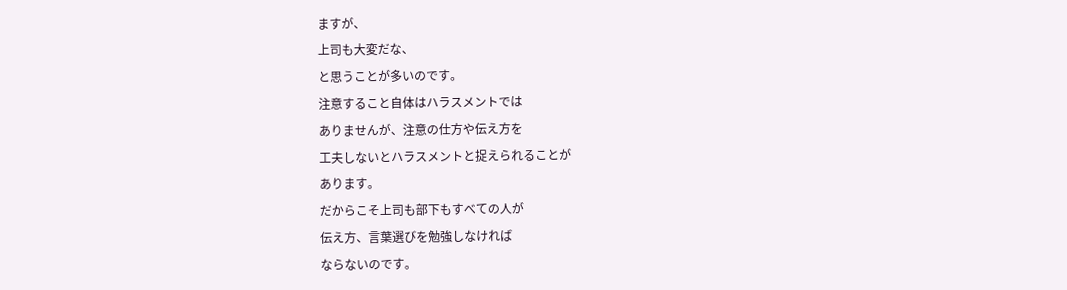ますが、
上司も大変だな、
と思うことが多いのです。
注意すること自体はハラスメントでは
ありませんが、注意の仕方や伝え方を
工夫しないとハラスメントと捉えられることが
あります。
だからこそ上司も部下もすべての人が
伝え方、言葉選びを勉強しなければ
ならないのです。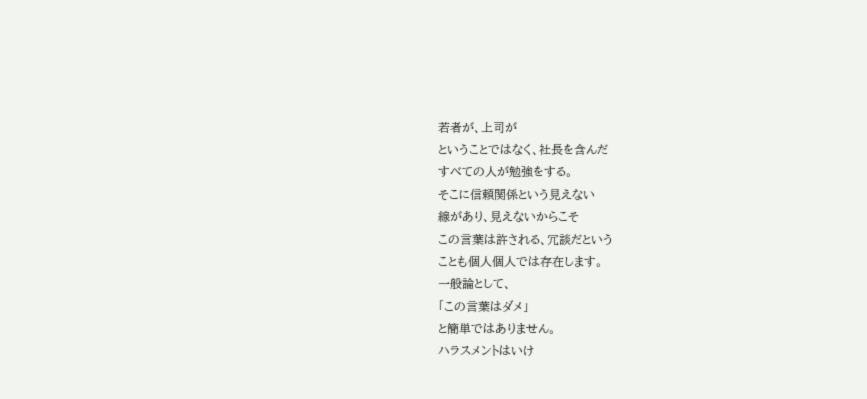若者が、上司が
ということではなく、社長を含んだ
すべての人が勉強をする。
そこに信頼関係という見えない
線があり、見えないからこそ
この言葉は許される、冗談だという
ことも個人個人では存在します。
一般論として、
「この言葉はダメ」
と簡単ではありません。
ハラスメントはいけ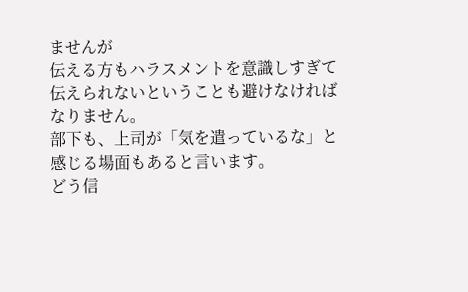ませんが
伝える方もハラスメントを意識しすぎて
伝えられないということも避けなければ
なりません。
部下も、上司が「気を遣っているな」と
感じる場面もあると言います。
どう信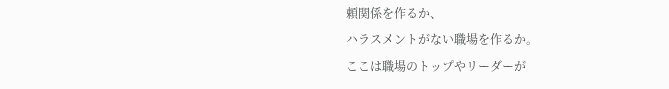頼関係を作るか、
ハラスメントがない職場を作るか。
ここは職場のトップやリーダーが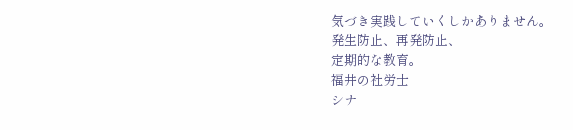気づき実践していくしかありません。
発生防止、再発防止、
定期的な教育。
福井の社労士
シナ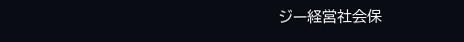ジー経営社会保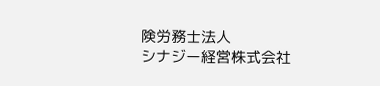険労務士法人
シナジー経営株式会社